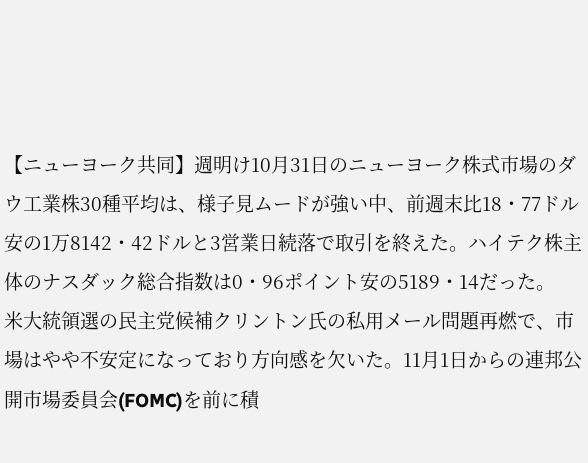【ニューヨーク共同】週明け10月31日のニューヨーク株式市場のダウ工業株30種平均は、様子見ムードが強い中、前週末比18・77ドル安の1万8142・42ドルと3営業日続落で取引を終えた。ハイテク株主体のナスダック総合指数は0・96ポイント安の5189・14だった。
米大統領選の民主党候補クリントン氏の私用メール問題再燃で、市場はやや不安定になっており方向感を欠いた。11月1日からの連邦公開市場委員会(FOMC)を前に積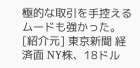極的な取引を手控えるムードも強かった。
[紹介元] 東京新聞 経済面 NY株、18ドル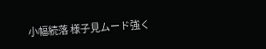小幅続落 様子見ムード強く